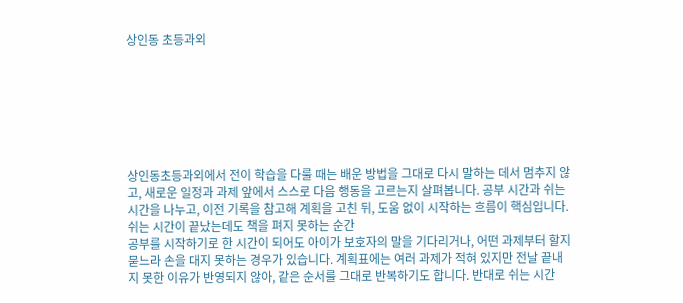상인동 초등과외







상인동초등과외에서 전이 학습을 다룰 때는 배운 방법을 그대로 다시 말하는 데서 멈추지 않고, 새로운 일정과 과제 앞에서 스스로 다음 행동을 고르는지 살펴봅니다. 공부 시간과 쉬는 시간을 나누고, 이전 기록을 참고해 계획을 고친 뒤, 도움 없이 시작하는 흐름이 핵심입니다.
쉬는 시간이 끝났는데도 책을 펴지 못하는 순간
공부를 시작하기로 한 시간이 되어도 아이가 보호자의 말을 기다리거나, 어떤 과제부터 할지 묻느라 손을 대지 못하는 경우가 있습니다. 계획표에는 여러 과제가 적혀 있지만 전날 끝내지 못한 이유가 반영되지 않아, 같은 순서를 그대로 반복하기도 합니다. 반대로 쉬는 시간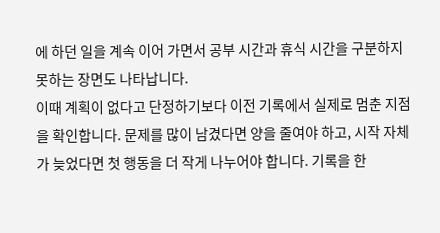에 하던 일을 계속 이어 가면서 공부 시간과 휴식 시간을 구분하지 못하는 장면도 나타납니다.
이때 계획이 없다고 단정하기보다 이전 기록에서 실제로 멈춘 지점을 확인합니다. 문제를 많이 남겼다면 양을 줄여야 하고, 시작 자체가 늦었다면 첫 행동을 더 작게 나누어야 합니다. 기록을 한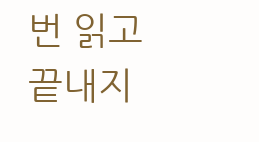번 읽고 끝내지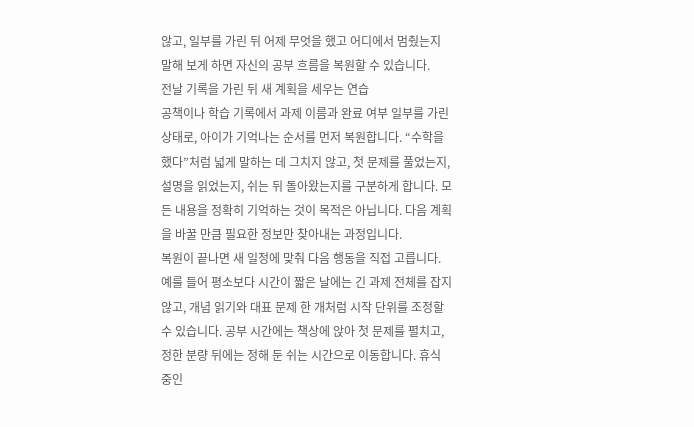않고, 일부를 가린 뒤 어제 무엇을 했고 어디에서 멈췄는지 말해 보게 하면 자신의 공부 흐름을 복원할 수 있습니다.
전날 기록을 가린 뒤 새 계획을 세우는 연습
공책이나 학습 기록에서 과제 이름과 완료 여부 일부를 가린 상태로, 아이가 기억나는 순서를 먼저 복원합니다. “수학을 했다”처럼 넓게 말하는 데 그치지 않고, 첫 문제를 풀었는지, 설명을 읽었는지, 쉬는 뒤 돌아왔는지를 구분하게 합니다. 모든 내용을 정확히 기억하는 것이 목적은 아닙니다. 다음 계획을 바꿀 만큼 필요한 정보만 찾아내는 과정입니다.
복원이 끝나면 새 일정에 맞춰 다음 행동을 직접 고릅니다. 예를 들어 평소보다 시간이 짧은 날에는 긴 과제 전체를 잡지 않고, 개념 읽기와 대표 문제 한 개처럼 시작 단위를 조정할 수 있습니다. 공부 시간에는 책상에 앉아 첫 문제를 펼치고, 정한 분량 뒤에는 정해 둔 쉬는 시간으로 이동합니다. 휴식 중인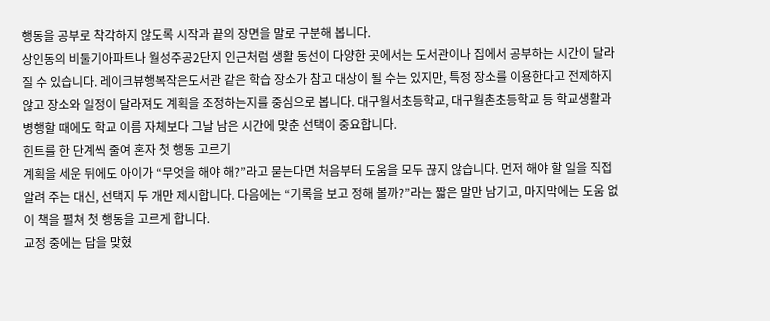행동을 공부로 착각하지 않도록 시작과 끝의 장면을 말로 구분해 봅니다.
상인동의 비둘기아파트나 월성주공2단지 인근처럼 생활 동선이 다양한 곳에서는 도서관이나 집에서 공부하는 시간이 달라질 수 있습니다. 레이크뷰행복작은도서관 같은 학습 장소가 참고 대상이 될 수는 있지만, 특정 장소를 이용한다고 전제하지 않고 장소와 일정이 달라져도 계획을 조정하는지를 중심으로 봅니다. 대구월서초등학교, 대구월촌초등학교 등 학교생활과 병행할 때에도 학교 이름 자체보다 그날 남은 시간에 맞춘 선택이 중요합니다.
힌트를 한 단계씩 줄여 혼자 첫 행동 고르기
계획을 세운 뒤에도 아이가 “무엇을 해야 해?”라고 묻는다면 처음부터 도움을 모두 끊지 않습니다. 먼저 해야 할 일을 직접 알려 주는 대신, 선택지 두 개만 제시합니다. 다음에는 “기록을 보고 정해 볼까?”라는 짧은 말만 남기고, 마지막에는 도움 없이 책을 펼쳐 첫 행동을 고르게 합니다.
교정 중에는 답을 맞혔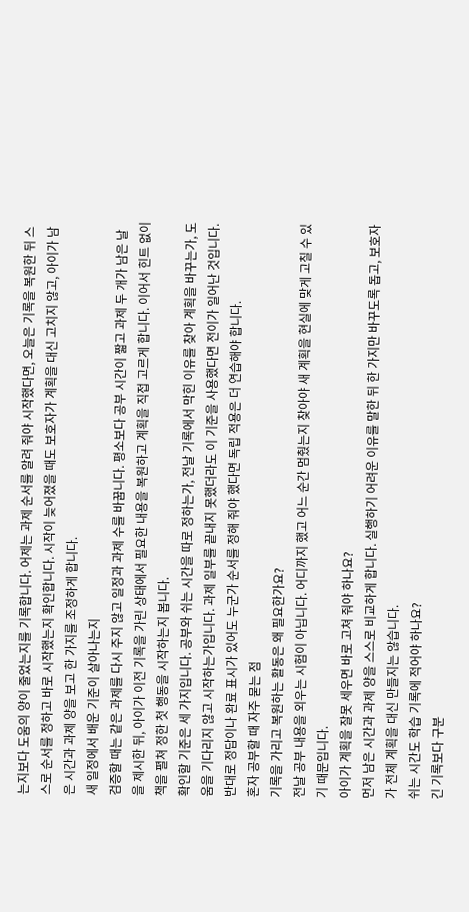는지보다 도움의 양이 줄었는지를 기록합니다. 어제는 과제 순서를 알려 줘야 시작했다면, 오늘은 기록을 복원한 뒤 스스로 순서를 정하고 바로 시작했는지 확인합니다. 시작이 늦어졌을 때도 보호자가 계획을 대신 고치지 않고, 아이가 남은 시간과 과제 양을 보고 한 가지를 조정하게 합니다.
새 일정에서 배운 기준이 살아나는지
검증할 때는 같은 과제를 다시 주지 않고 일정과 과제 수를 바꿉니다. 평소보다 공부 시간이 짧고 과제 두 개가 남은 날을 제시한 뒤, 아이가 이전 기록을 가린 상태에서 필요한 내용을 복원하고 계획을 직접 고르게 합니다. 이어서 힌트 없이 책을 펼쳐 정한 첫 행동을 시작하는지 봅니다.
확인할 기준은 세 가지입니다. 공부와 쉬는 시간을 따로 정하는가, 전날 기록에서 막힌 이유를 찾아 계획을 바꾸는가, 도움을 기다리지 않고 시작하는가입니다. 과제 일부를 끝내지 못했더라도 이 기준을 사용했다면 전이가 일어난 것입니다. 반대로 정답이나 완료 표시가 있어도 누군가 순서를 정해 줘야 했다면 독립 적용은 더 연습해야 합니다.
혼자 공부할 때 자주 묻는 점
기록을 가리고 복원하는 활동은 왜 필요한가요?
전날 공부 내용을 외우는 시험이 아닙니다. 어디까지 했고 어느 순간 멈췄는지 찾아야 새 계획을 현실에 맞게 고칠 수 있기 때문입니다.
아이가 계획을 잘못 세우면 바로 고쳐 줘야 하나요?
먼저 남은 시간과 과제 양을 스스로 비교하게 합니다. 실행하기 어려운 이유를 말한 뒤 한 가지만 바꾸도록 돕고, 보호자가 전체 계획을 대신 만들지는 않습니다.
쉬는 시간도 학습 기록에 적어야 하나요?
긴 기록보다 구분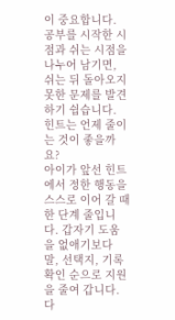이 중요합니다. 공부를 시작한 시점과 쉬는 시점을 나누어 남기면, 쉬는 뒤 돌아오지 못한 문제를 발견하기 쉽습니다.
힌트는 언제 줄이는 것이 좋을까요?
아이가 앞선 힌트에서 정한 행동을 스스로 이어 갈 때 한 단계 줄입니다. 갑자기 도움을 없애기보다 말, 선택지, 기록 확인 순으로 지원을 줄여 갑니다.
다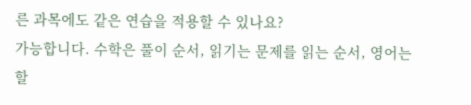른 과목에도 같은 연습을 적용할 수 있나요?
가능합니다. 수학은 풀이 순서, 읽기는 문제를 읽는 순서, 영어는 할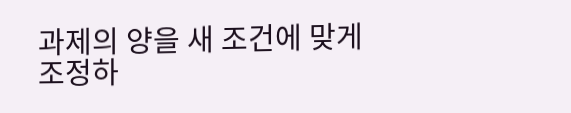과제의 양을 새 조건에 맞게 조정하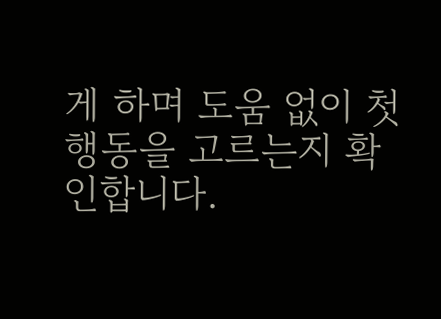게 하며 도움 없이 첫 행동을 고르는지 확인합니다.